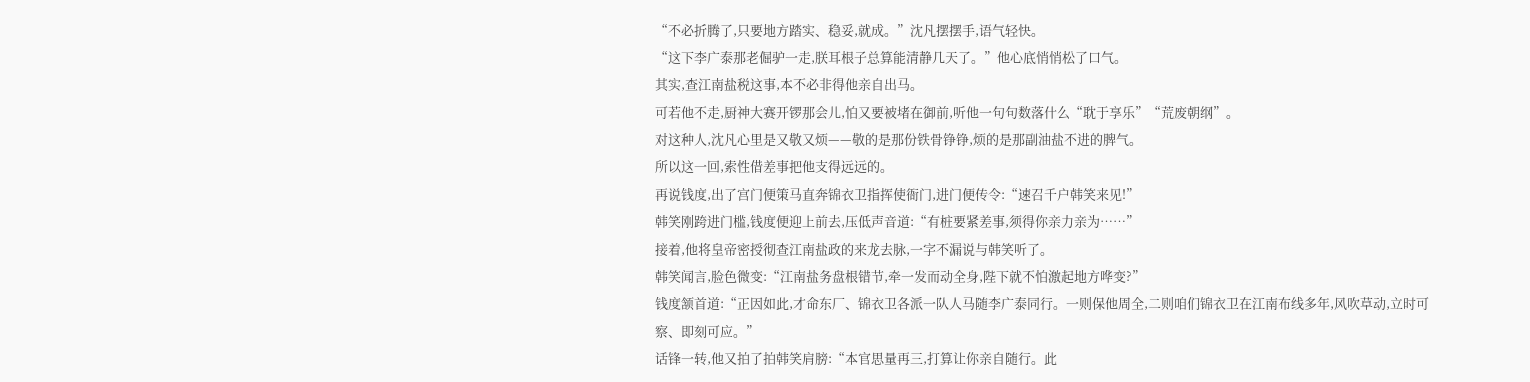“不必折腾了,只要地方踏实、稳妥,就成。”沈凡摆摆手,语气轻快。
“这下李广泰那老倔驴一走,朕耳根子总算能清静几天了。”他心底悄悄松了口气。
其实,查江南盐税这事,本不必非得他亲自出马。
可若他不走,厨神大赛开锣那会儿,怕又要被堵在御前,听他一句句数落什么“耽于享乐”“荒废朝纲”。
对这种人,沈凡心里是又敬又烦——敬的是那份铁骨铮铮,烦的是那副油盐不进的脾气。
所以这一回,索性借差事把他支得远远的。
再说钱度,出了宫门便策马直奔锦衣卫指挥使衙门,进门便传令:“速召千户韩笑来见!”
韩笑刚跨进门槛,钱度便迎上前去,压低声音道:“有桩要紧差事,须得你亲力亲为……”
接着,他将皇帝密授彻查江南盐政的来龙去脉,一字不漏说与韩笑听了。
韩笑闻言,脸色微变:“江南盐务盘根错节,牵一发而动全身,陛下就不怕激起地方哗变?”
钱度颔首道:“正因如此,才命东厂、锦衣卫各派一队人马随李广泰同行。一则保他周全,二则咱们锦衣卫在江南布线多年,风吹草动,立时可察、即刻可应。”
话锋一转,他又拍了拍韩笑肩膀:“本官思量再三,打算让你亲自随行。此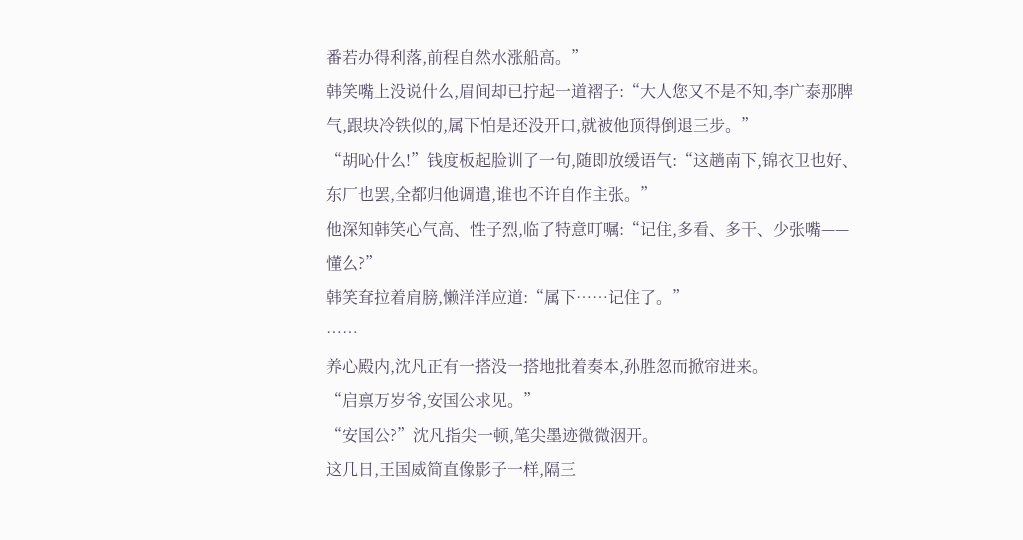番若办得利落,前程自然水涨船高。”
韩笑嘴上没说什么,眉间却已拧起一道褶子:“大人您又不是不知,李广泰那脾气,跟块冷铁似的,属下怕是还没开口,就被他顶得倒退三步。”
“胡吣什么!”钱度板起脸训了一句,随即放缓语气:“这趟南下,锦衣卫也好、东厂也罢,全都归他调遣,谁也不许自作主张。”
他深知韩笑心气高、性子烈,临了特意叮嘱:“记住,多看、多干、少张嘴——懂么?”
韩笑耷拉着肩膀,懒洋洋应道:“属下……记住了。”
……
养心殿内,沈凡正有一搭没一搭地批着奏本,孙胜忽而掀帘进来。
“启禀万岁爷,安国公求见。”
“安国公?”沈凡指尖一顿,笔尖墨迹微微洇开。
这几日,王国威简直像影子一样,隔三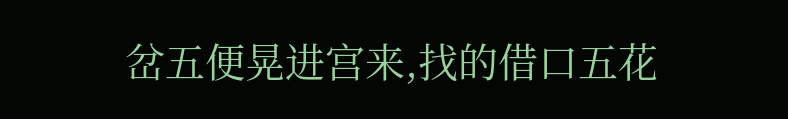岔五便晃进宫来,找的借口五花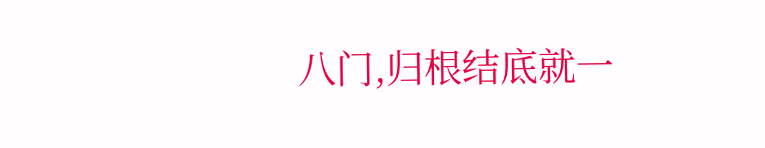八门,归根结底就一